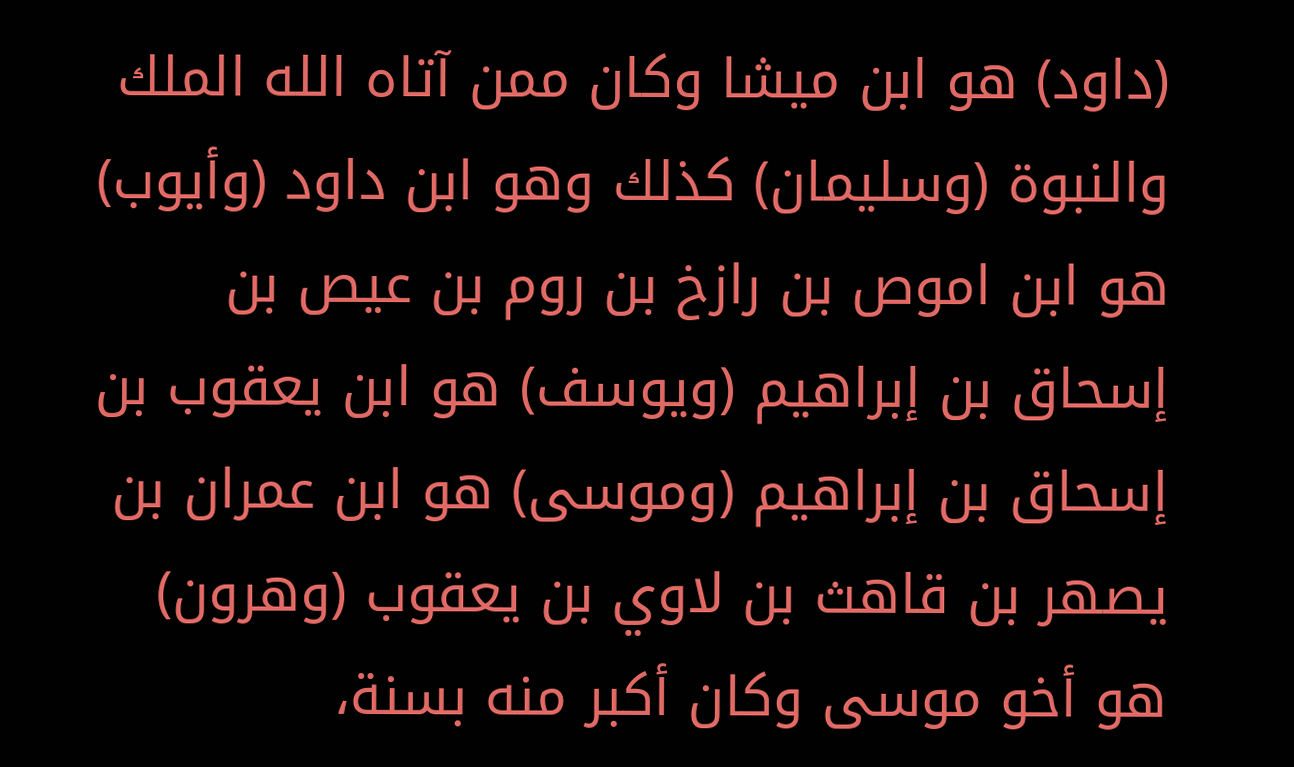(داود) هو ابن ميشا وكان ممن آتاه الله الملك والنبوة (وسليمان) كذلك وهو ابن داود (وأيوب) هو ابن اموص بن رازخ بن روم بن عيص بن إسحاق بن إبراهيم (ويوسف) هو ابن يعقوب بن إسحاق بن إبراهيم (وموسى) هو ابن عمران بن يصهر بن قاهث بن لاوي بن يعقوب (وهرون) هو أخو موسى وكان أكبر منه بسنة،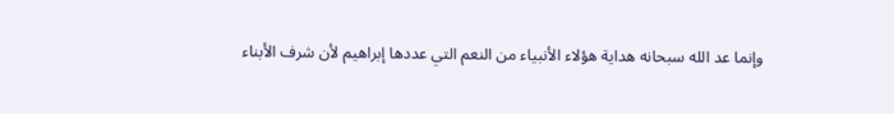وإنما عد الله سبحانه هداية هؤلاء الأنبياء من النعم التي عددها إبراهيم لأن شرف الأبناء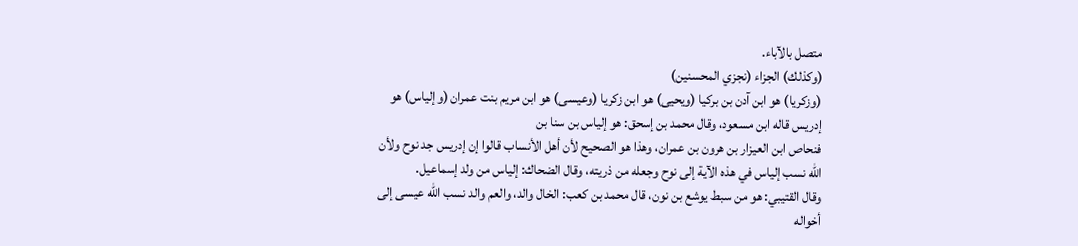متصل بالآباء.
(وكذلك) الجزاء (نجزي المحسنين)
(وزكريا) هو ابن آدن بن بركيا (ويحيى) هو ابن زكريا (وعيسى) هو ابن مريم بنت عمران (وإلياس) هو إدريس قاله ابن مسعود، وقال محمد بن إسحق: هو إلياس بن سنا بن
فنحاص ابن العيزار بن هرون بن عمران، وهذا هو الصحيح لأن أهل الأنساب قالوا إن إدريس جد نوح ولأن الله نسب إلياس في هذه الآية إلى نوح وجعله من ذريته، وقال الضحاك: إلياس من ولد إسماعيل.
وقال القتيبي: هو من سبط يوشع بن نون، قال محمد بن كعب: الخال والد، والعم والد نسب الله عيسى إلى أخواله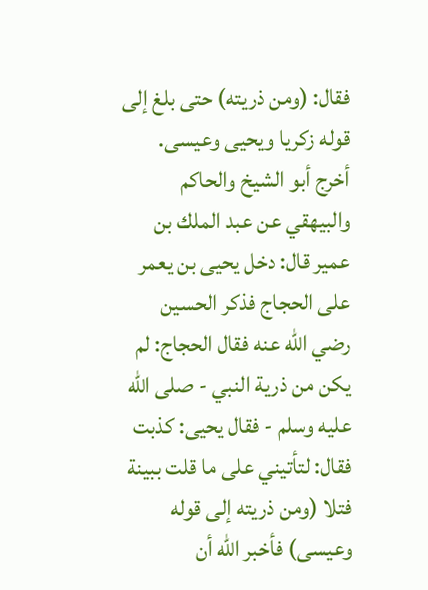فقال: (ومن ذريته) حتى بلغ إلى قوله زكريا ويحيى وعيسى.
أخرج أبو الشيخ والحاكم والبيهقي عن عبد الملك بن عمير قال: دخل يحيى بن يعمر على الحجاج فذكر الحسين رضي الله عنه فقال الحجاج: لم يكن من ذرية النبي - صلى الله عليه وسلم - فقال يحيى: كذبت فقال: لتأتيني على ما قلت ببينة فتلا (ومن ذريته إلى قوله وعيسى) فأخبر الله أن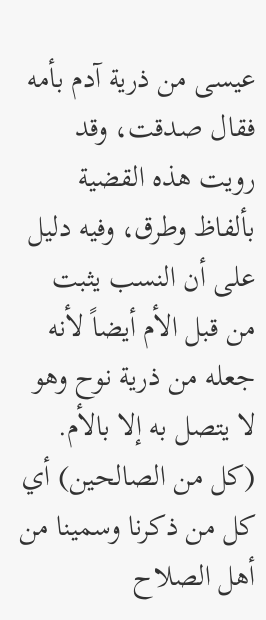عيسى من ذرية آدم بأمه فقال صدقت، وقد رويت هذه القضية بألفاظ وطرق، وفيه دليل على أن النسب يثبت من قبل الأم أيضاً لأنه جعله من ذرية نوح وهو لا يتصل به إلا بالأم.
(كل من الصالحين) أي كل من ذكرنا وسمينا من أهل الصلاح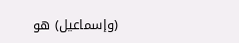(وإسماعيل) هو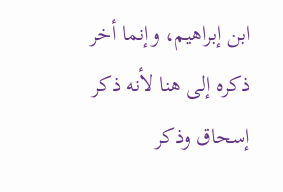ابن إبراهيم، وإنما أخر ذكره إلى هنا لأنه ذكر إسحاق وذكر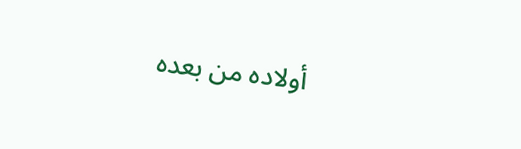أولاده من بعده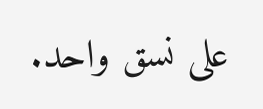على نسق واحد.